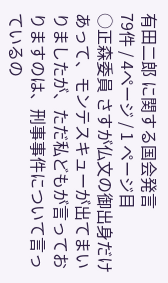有田二郎 に関する国会発言
79件 / 4ページ / 1 ページ目
○正森委員 さすが仏文の御出身だけあって、モンテスキューが出てまいりましたが、ただ私どもが言っておりますのは、刑事事件について言っているの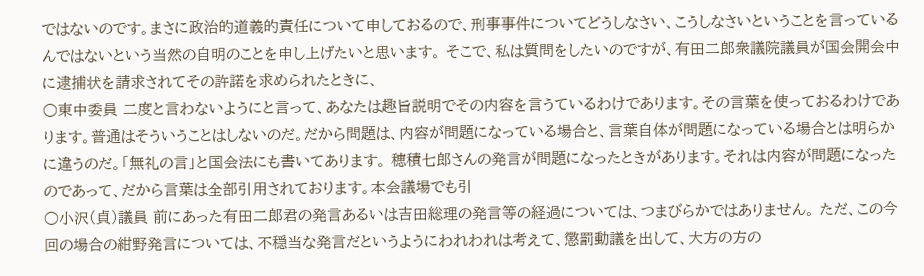ではないのです。まさに政治的道義的責任について申しておるので、刑事事件についてどうしなさい、こうしなさいということを言っているんではないという当然の自明のことを申し上げたいと思います。 そこで、私は質問をしたいのですが、有田二郎衆議院議員が国会開会中に逮捕状を請求されてその許諾を求められたときに、
○東中委員 二度と言わないようにと言って、あなたは趣旨説明でその内容を言うているわけであります。その言葉を使っておるわけであります。普通はそういうことはしないのだ。だから問題は、内容が問題になっている場合と、言葉自体が問題になっている場合とは明らかに違うのだ。「無礼の言」と国会法にも書いてあります。 穂積七郎さんの発言が問題になったときがあります。それは内容が問題になったのであって、だから言葉は全部引用されております。本会議場でも引
○小沢(貞)議員 前にあった有田二郎君の発言あるいは吉田総理の発言等の経過については、つまびらかではありません。 ただ、この今回の場合の紺野発言については、不穏当な発言だというようにわれわれは考えて、懲罰動議を出して、大方の方の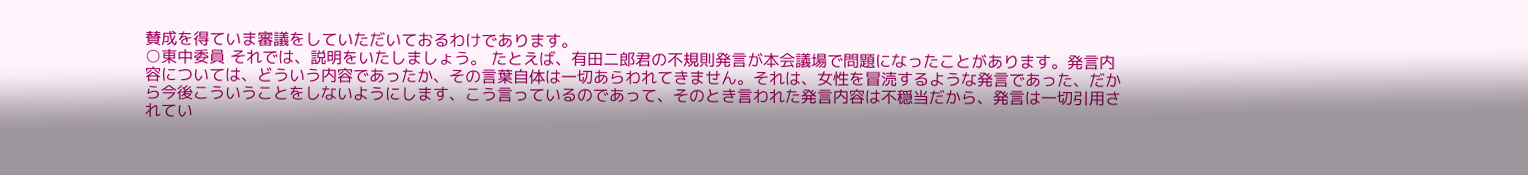賛成を得ていま審議をしていただいておるわけであります。
○東中委員 それでは、説明をいたしましょう。 たとえば、有田二郎君の不規則発言が本会議場で問題になったことがあります。発言内容については、どういう内容であったか、その言葉自体は一切あらわれてきません。それは、女性を冒涜するような発言であった、だから今後こういうことをしないようにします、こう言っているのであって、そのとき言われた発言内容は不穏当だから、発言は一切引用されてい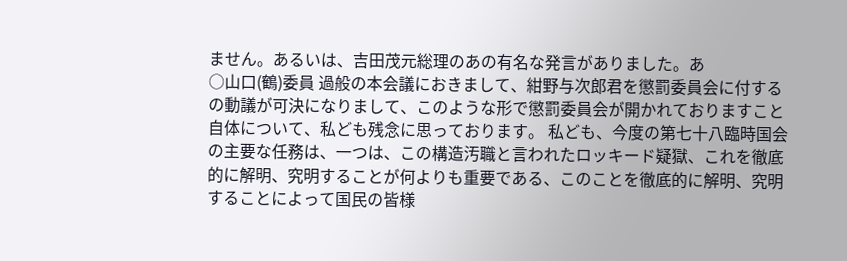ません。あるいは、吉田茂元総理のあの有名な発言がありました。あ
○山口(鶴)委員 過般の本会議におきまして、紺野与次郎君を懲罰委員会に付するの動議が可決になりまして、このような形で懲罰委員会が開かれておりますこと自体について、私ども残念に思っております。 私ども、今度の第七十八臨時国会の主要な任務は、一つは、この構造汚職と言われたロッキード疑獄、これを徹底的に解明、究明することが何よりも重要である、このことを徹底的に解明、究明することによって国民の皆様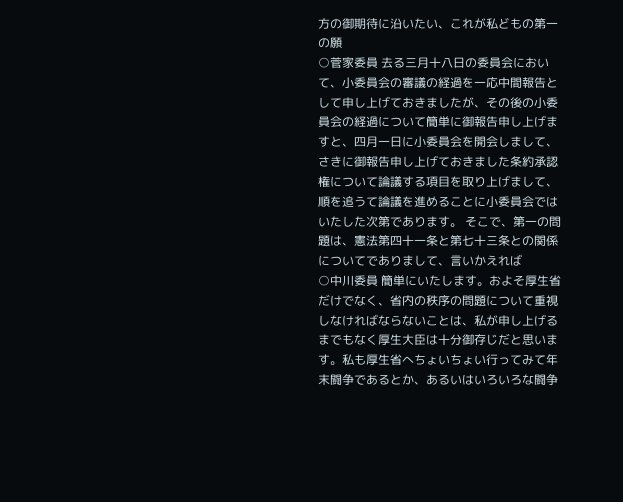方の御期待に沿いたい、これが私どもの第一の願
○菅家委員 去る三月十八日の委員会において、小委員会の審議の経過を一応中間報告として申し上げておきましたが、その後の小委員会の経過について簡単に御報告申し上げますと、四月一日に小委員会を開会しまして、さきに御報告申し上げておきました条約承認権について論議する項目を取り上げまして、順を追うて論議を進めることに小委員会ではいたした次第であります。 そこで、第一の問題は、憲法第四十一条と第七十三条との関係についてでありまして、言いかえれば
○中川委員 簡単にいたします。およそ厚生省だけでなく、省内の秩序の問題について重視しなければならないことは、私が申し上げるまでもなく厚生大臣は十分御存じだと思います。私も厚生省へちょいちょい行ってみて年末闘争であるとか、あるいはいろいろな闘争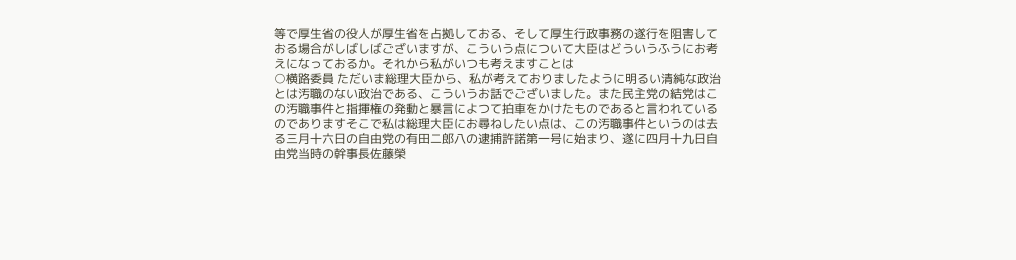等で厚生省の役人が厚生省を占拠しておる、そして厚生行政事務の遂行を阻害しておる場合がしばしばございますが、こういう点について大臣はどういうふうにお考えになっておるか。それから私がいつも考えますことは
○横路委員 ただいま総理大臣から、私が考えておりましたように明るい清純な政治とは汚職のない政治である、こういうお話でございました。また民主党の結党はこの汚職事件と指揮権の発動と暴言によつて拍車をかけたものであると言われているのでありますそこで私は総理大臣にお尋ねしたい点は、この汚職事件というのは去る三月十六日の自由党の有田二郎八の逮捕許諾第一号に始まり、遂に四月十九日自由党当時の幹事長佐藤榮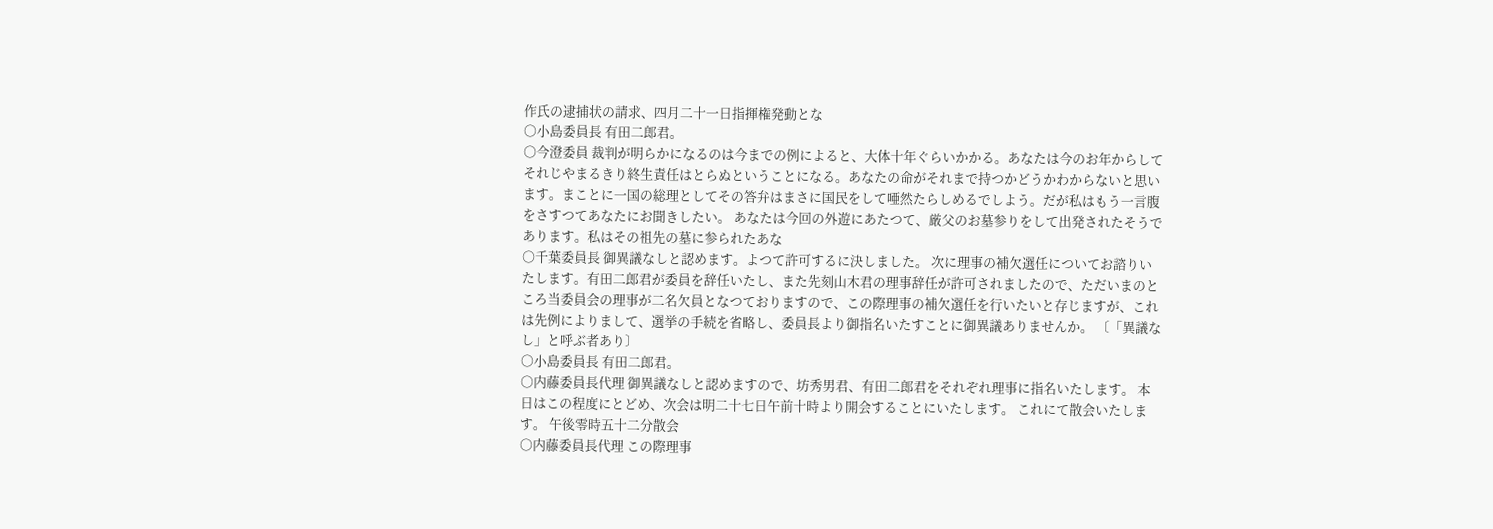作氏の逮捕状の請求、四月二十一日指揮権発動とな
○小島委員長 有田二郎君。
○今澄委員 裁判が明らかになるのは今までの例によると、大体十年ぐらいかかる。あなたは今のお年からしてそれじやまるきり終生責任はとらぬということになる。あなたの命がそれまで持つかどうかわからないと思います。まことに一国の総理としてその答弁はまさに国民をして唖然たらしめるでしよう。だが私はもう一言腹をさすつてあなたにお聞きしたい。 あなたは今回の外遊にあたつて、厳父のお墓参りをして出発されたそうであります。私はその祖先の墓に参られたあな
○千葉委員長 御異議なしと認めます。よつて許可するに決しました。 次に理事の補欠選任についてお諮りいたします。有田二郎君が委員を辞任いたし、また先刻山木君の理事辞任が許可されましたので、ただいまのところ当委員会の理事が二名欠員となつておりますので、この際理事の補欠選任を行いたいと存じますが、これは先例によりまして、選挙の手続を省略し、委員長より御指名いたすことに御異議ありませんか。 〔「異議なし」と呼ぶ者あり〕
○小島委員長 有田二郎君。
○内藤委員長代理 御異議なしと認めますので、坊秀男君、有田二郎君をそれぞれ理事に指名いたします。 本日はこの程度にとどめ、次会は明二十七日午前十時より開会することにいたします。 これにて散会いたします。 午後零時五十二分散会
○内藤委員長代理 この際理事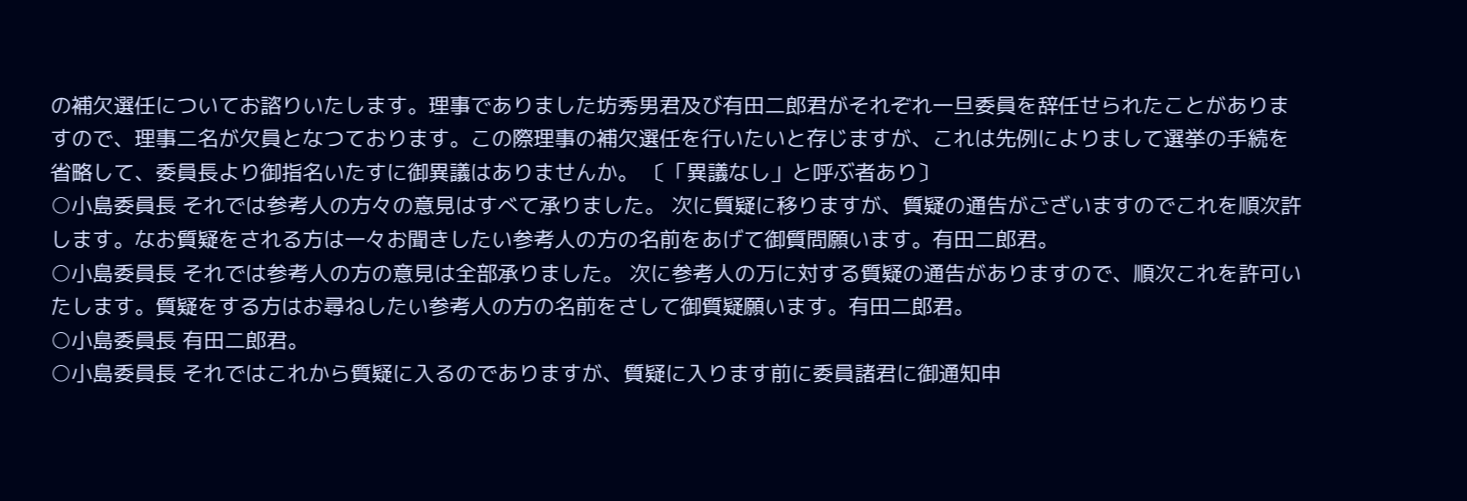の補欠選任についてお諮りいたします。理事でありました坊秀男君及び有田二郎君がそれぞれ一旦委員を辞任せられたことがありますので、理事二名が欠員となつております。この際理事の補欠選任を行いたいと存じますが、これは先例によりまして選挙の手続を省略して、委員長より御指名いたすに御異議はありませんか。 〔「異議なし」と呼ぶ者あり〕
○小島委員長 それでは参考人の方々の意見はすべて承りました。 次に質疑に移りますが、質疑の通告がございますのでこれを順次許します。なお質疑をされる方は一々お聞きしたい参考人の方の名前をあげて御質問願います。有田二郎君。
○小島委員長 それでは参考人の方の意見は全部承りました。 次に参考人の万に対する質疑の通告がありますので、順次これを許可いたします。質疑をする方はお尋ねしたい参考人の方の名前をさして御質疑願います。有田二郎君。
○小島委員長 有田二郎君。
○小島委員長 それではこれから質疑に入るのでありますが、質疑に入ります前に委員諸君に御通知申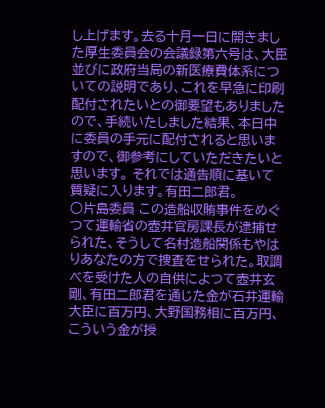し上げます。去る十月一日に開きました厚生委員会の会議録第六号は、大臣並びに政府当局の新医療費体系についての説明であり、これを早急に印刷配付されたいとの御要望もありましたので、手続いたしました結果、本日中に委員の手元に配付されると思いますので、御参考にしていただきたいと思います。 それでは通告順に基いて質疑に入ります。有田二郎君。
○片島委員 この造船収賄事件をめぐつて運輸省の壺井官房課長が逮捕せられた、そうして名村造船関係もやはりあなたの方で捜査をせられた。取調べを受けた人の自供によつて壺井玄剛、有田二郎君を通じた金が石井運輸大臣に百万円、大野国務相に百万円、こういう金が授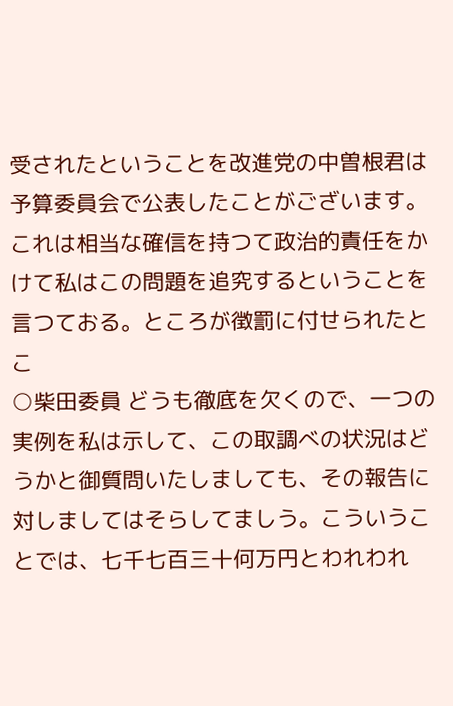受されたということを改進党の中曽根君は予算委員会で公表したことがございます。これは相当な確信を持つて政治的責任をかけて私はこの問題を追究するということを言つておる。ところが徴罰に付せられたとこ
○柴田委員 どうも徹底を欠くので、一つの実例を私は示して、この取調べの状況はどうかと御質問いたしましても、その報告に対しましてはそらしてましう。こういうことでは、七千七百三十何万円とわれわれ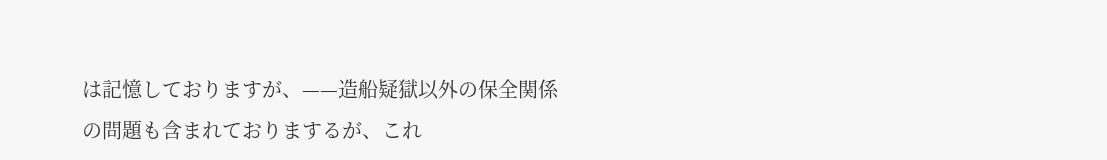は記憶しておりますが、——造船疑獄以外の保全関係の問題も含まれておりまするが、これ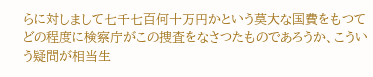らに対しまして七千七百何十万円かという莫大な国費をもつてどの程度に検察庁がこの捜査をなさつたものであろうか、こういう疑問が相当生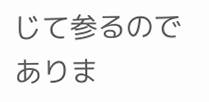じて参るのでありま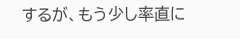するが、もう少し率直に